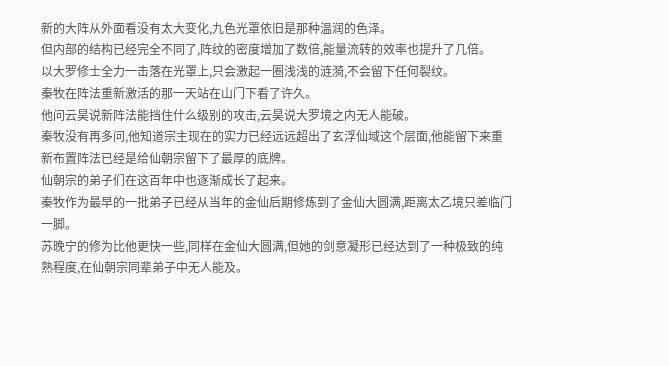新的大阵从外面看没有太大变化,九色光罩依旧是那种温润的色泽。
但内部的结构已经完全不同了,阵纹的密度增加了数倍,能量流转的效率也提升了几倍。
以大罗修士全力一击落在光罩上,只会激起一圈浅浅的涟漪,不会留下任何裂纹。
秦牧在阵法重新激活的那一天站在山门下看了许久。
他问云昊说新阵法能挡住什么级别的攻击,云昊说大罗境之内无人能破。
秦牧没有再多问,他知道宗主现在的实力已经远远超出了玄浮仙域这个层面,他能留下来重新布置阵法已经是给仙朝宗留下了最厚的底牌。
仙朝宗的弟子们在这百年中也逐渐成长了起来。
秦牧作为最早的一批弟子已经从当年的金仙后期修炼到了金仙大圆满,距离太乙境只差临门一脚。
苏晚宁的修为比他更快一些,同样在金仙大圆满,但她的剑意凝形已经达到了一种极致的纯熟程度,在仙朝宗同辈弟子中无人能及。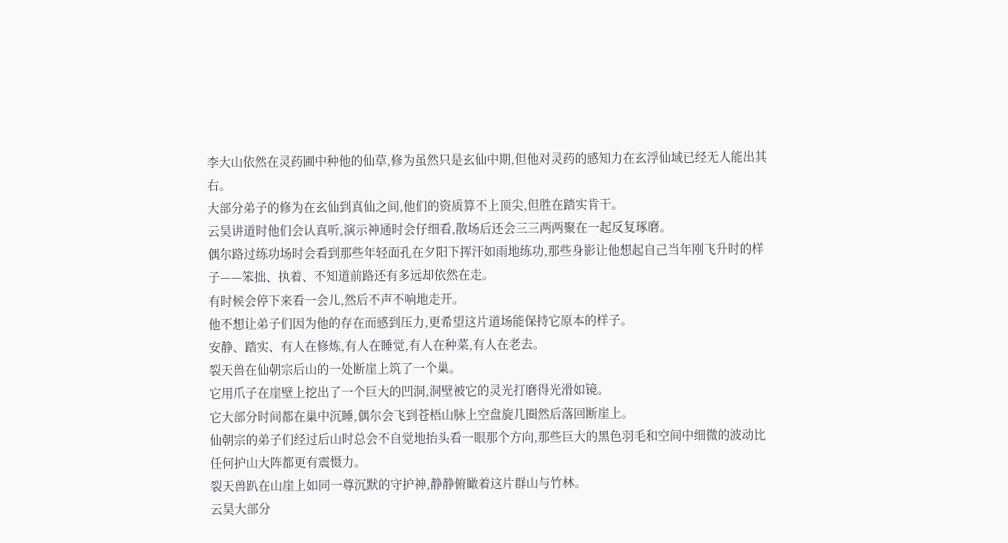李大山依然在灵药圃中种他的仙草,修为虽然只是玄仙中期,但他对灵药的感知力在玄浮仙域已经无人能出其右。
大部分弟子的修为在玄仙到真仙之间,他们的资质算不上顶尖,但胜在踏实肯干。
云昊讲道时他们会认真听,演示神通时会仔细看,散场后还会三三两两聚在一起反复琢磨。
偶尔路过练功场时会看到那些年轻面孔在夕阳下挥汗如雨地练功,那些身影让他想起自己当年刚飞升时的样子——笨拙、执着、不知道前路还有多远却依然在走。
有时候会停下来看一会儿,然后不声不响地走开。
他不想让弟子们因为他的存在而感到压力,更希望这片道场能保持它原本的样子。
安静、踏实、有人在修炼,有人在睡觉,有人在种菜,有人在老去。
裂天兽在仙朝宗后山的一处断崖上筑了一个巢。
它用爪子在崖壁上挖出了一个巨大的凹洞,洞壁被它的灵光打磨得光滑如镜。
它大部分时间都在巢中沉睡,偶尔会飞到苍梧山脉上空盘旋几圈然后落回断崖上。
仙朝宗的弟子们经过后山时总会不自觉地抬头看一眼那个方向,那些巨大的黑色羽毛和空间中细微的波动比任何护山大阵都更有震慑力。
裂天兽趴在山崖上如同一尊沉默的守护神,静静俯瞰着这片群山与竹林。
云昊大部分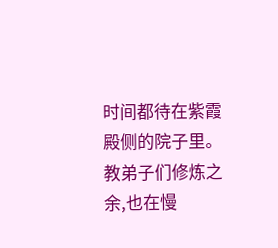时间都待在紫霞殿侧的院子里。
教弟子们修炼之余,也在慢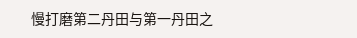慢打磨第二丹田与第一丹田之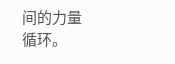间的力量循环。